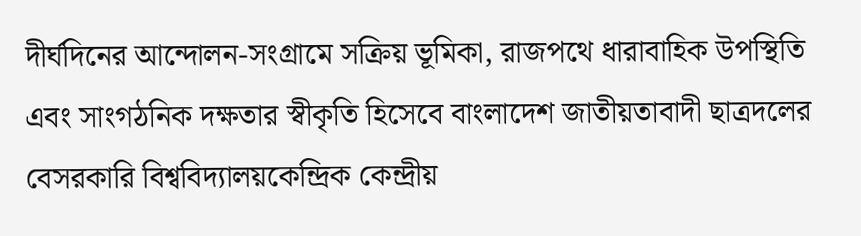দীর্ঘদিনের আন্দোলন-সংগ্রামে সক্রিয় ভূমিকা, রাজপথে ধারাবাহিক উপস্থিতি এবং সাংগঠনিক দক্ষতার স্বীকৃতি হিসেবে বাংলাদেশ জাতীয়তাবাদী ছাত্রদলের বেসরকারি বিশ্ববিদ্যালয়কেন্দ্রিক কেন্দ্রীয়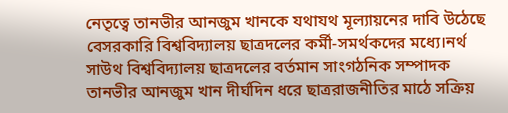নেতৃত্বে তানভীর আনজুম খানকে যথাযথ মূল্যায়নের দাবি উঠেছে বেসরকারি বিশ্ববিদ্যালয় ছাত্রদলের কর্মী-সমর্থকদের মধ্যে।নর্থ সাউথ বিশ্ববিদ্যালয় ছাত্রদলের বর্তমান সাংগঠনিক সম্পাদক তানভীর আনজুম খান দীর্ঘদিন ধরে ছাত্ররাজনীতির মাঠে সক্রিয়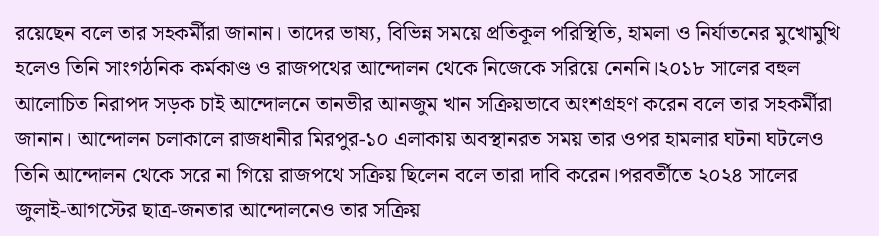রয়েছেন বলে তার সহকর্মীরা জানান। তাদের ভাষ্য, বিভিন্ন সময়ে প্রতিকূল পরিস্থিতি, হামলা ও নির্যাতনের মুখোমুখি হলেও তিনি সাংগঠনিক কর্মকাণ্ড ও রাজপথের আন্দোলন থেকে নিজেকে সরিয়ে নেননি।২০১৮ সালের বহুল আলোচিত নিরাপদ সড়ক চাই আন্দোলনে তানভীর আনজুম খান সক্রিয়ভাবে অংশগ্রহণ করেন বলে তার সহকর্মীরা জানান। আন্দোলন চলাকালে রাজধানীর মিরপুর-১০ এলাকায় অবস্থানরত সময় তার ওপর হামলার ঘটনা ঘটলেও তিনি আন্দোলন থেকে সরে না গিয়ে রাজপথে সক্রিয় ছিলেন বলে তারা দাবি করেন।পরবর্তীতে ২০২৪ সালের জুলাই-আগস্টের ছাত্র-জনতার আন্দোলনেও তার সক্রিয়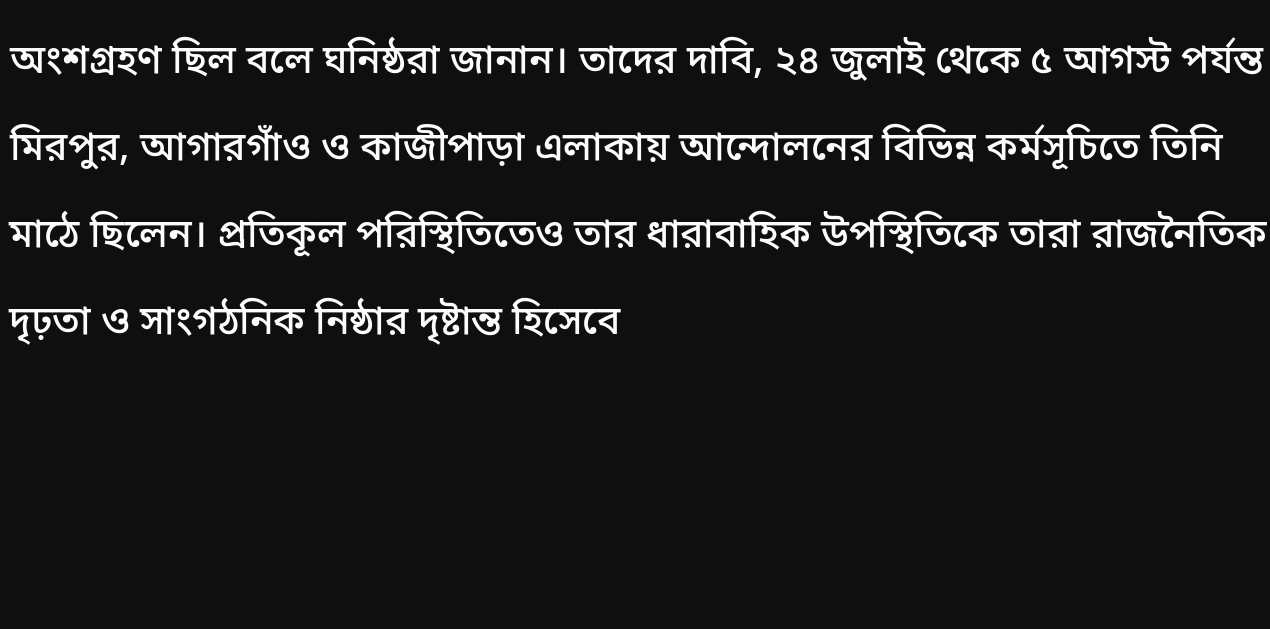অংশগ্রহণ ছিল বলে ঘনিষ্ঠরা জানান। তাদের দাবি, ২৪ জুলাই থেকে ৫ আগস্ট পর্যন্ত মিরপুর, আগারগাঁও ও কাজীপাড়া এলাকায় আন্দোলনের বিভিন্ন কর্মসূচিতে তিনি মাঠে ছিলেন। প্রতিকূল পরিস্থিতিতেও তার ধারাবাহিক উপস্থিতিকে তারা রাজনৈতিক দৃঢ়তা ও সাংগঠনিক নিষ্ঠার দৃষ্টান্ত হিসেবে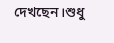দেখছেন।শুধু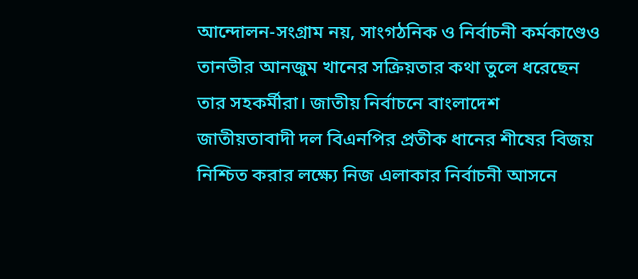আন্দোলন-সংগ্রাম নয়, সাংগঠনিক ও নির্বাচনী কর্মকাণ্ডেও তানভীর আনজুম খানের সক্রিয়তার কথা তুলে ধরেছেন তার সহকর্মীরা। জাতীয় নির্বাচনে বাংলাদেশ জাতীয়তাবাদী দল বিএনপির প্রতীক ধানের শীষের বিজয় নিশ্চিত করার লক্ষ্যে নিজ এলাকার নির্বাচনী আসনে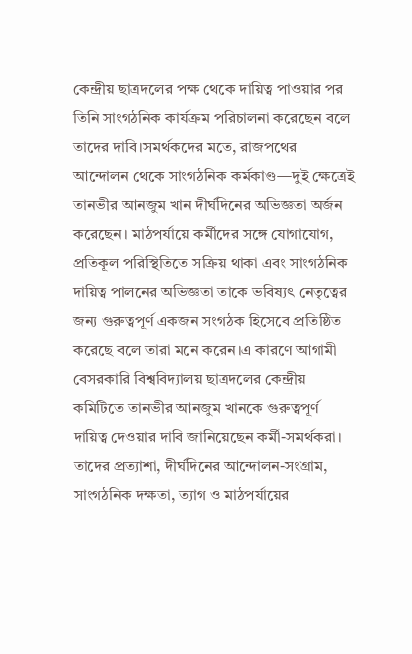কেন্দ্রীয় ছাত্রদলের পক্ষ থেকে দায়িত্ব পাওয়ার পর তিনি সাংগঠনিক কার্যক্রম পরিচালনা করেছেন বলে তাদের দাবি।সমর্থকদের মতে, রাজপথের আন্দোলন থেকে সাংগঠনিক কর্মকাণ্ড—দুই ক্ষেত্রেই তানভীর আনজুম খান দীর্ঘদিনের অভিজ্ঞতা অর্জন করেছেন। মাঠপর্যায়ে কর্মীদের সঙ্গে যোগাযোগ, প্রতিকূল পরিস্থিতিতে সক্রিয় থাকা এবং সাংগঠনিক দায়িত্ব পালনের অভিজ্ঞতা তাকে ভবিষ্যৎ নেতৃত্বের জন্য গুরুত্বপূর্ণ একজন সংগঠক হিসেবে প্রতিষ্ঠিত করেছে বলে তারা মনে করেন।এ কারণে আগামী বেসরকারি বিশ্ববিদ্যালয় ছাত্রদলের কেন্দ্রীয় কমিটিতে তানভীর আনজুম খানকে গুরুত্বপূর্ণ দায়িত্ব দেওয়ার দাবি জানিয়েছেন কর্মী-সমর্থকরা। তাদের প্রত্যাশা, দীর্ঘদিনের আন্দোলন-সংগ্রাম, সাংগঠনিক দক্ষতা, ত্যাগ ও মাঠপর্যায়ের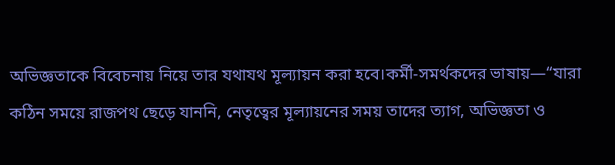অভিজ্ঞতাকে বিবেচনায় নিয়ে তার যথাযথ মূল্যায়ন করা হবে।কর্মী-সমর্থকদের ভাষায়—“যারা কঠিন সময়ে রাজপথ ছেড়ে যাননি, নেতৃত্বের মূল্যায়নের সময় তাদের ত্যাগ, অভিজ্ঞতা ও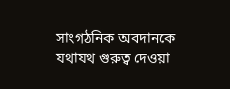সাংগঠনিক অবদানকে যথাযথ গুরুত্ব দেওয়া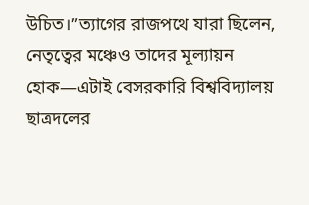উচিত।”ত্যাগের রাজপথে যারা ছিলেন, নেতৃত্বের মঞ্চেও তাদের মূল্যায়ন হোক—এটাই বেসরকারি বিশ্ববিদ্যালয় ছাত্রদলের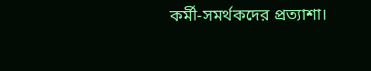কর্মী-সমর্থকদের প্রত্যাশা।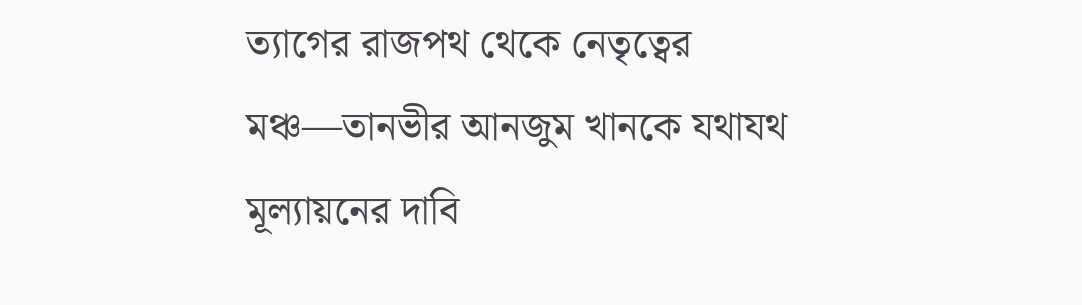ত্যাগের রাজপথ থেকে নেতৃত্বের মঞ্চ—তানভীর আনজুম খানকে যথাযথ মূল্যায়নের দাবি